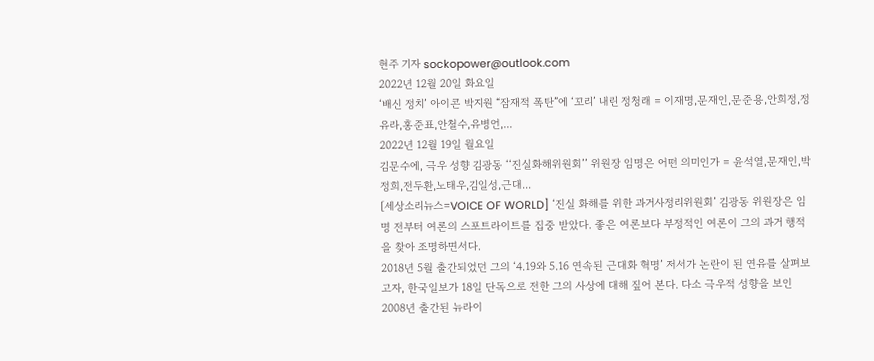현주 기자 sockopower@outlook.com
2022년 12월 20일 화요일
‘배신 정치’ 아이콘 박지원 “잠재적 폭탄”에 ‘꼬리’ 내린 정청래 = 이재명,문재인,문준용,안희정,정유라,홍준표,안철수,유병언,...
2022년 12월 19일 월요일
김문수에, 극우 성향 김광동 ‘‘진실화해위원회’’ 위원장 임명은 어떤 의미인가 = 윤석열,문재인,박정희,전두환,노태우,김일성,근대...
[세상소리뉴스=VOICE OF WORLD] ‘진실 화해를 위한 과거사정리위원회’ 김광동 위원장은 임명 전부터 여론의 스포트라이트를 집중 받았다. 좋은 여론보다 부정적인 여론이 그의 과거 행적을 찾아 조명하면서다.
2018년 5월 출간되었던 그의 ‘4.19와 5.16 연속된 근대화 혁명’ 저서가 논란이 된 연유를 살펴보고자, 한국일보가 18일 단독으로 전한 그의 사상에 대해 짚어 본다. 다소 극우적 성향을 보인 2008년 출간된 뉴라이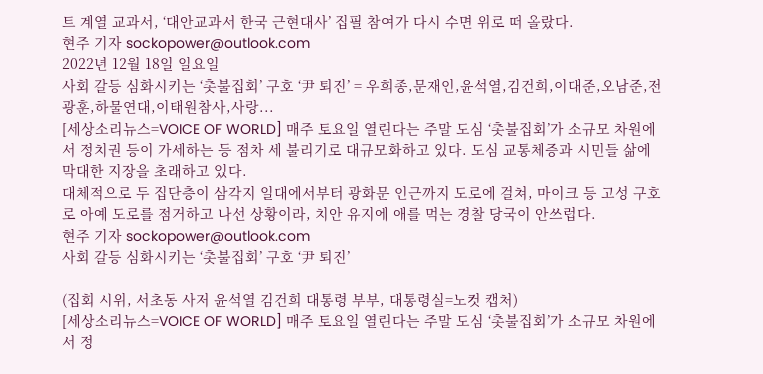트 계열 교과서, ‘대안교과서 한국 근현대사’ 집필 참여가 다시 수면 위로 떠 올랐다.
현주 기자 sockopower@outlook.com
2022년 12월 18일 일요일
사회 갈등 심화시키는 ‘촛불집회’ 구호 ‘尹 퇴진’ = 우희종,문재인,윤석열,김건희,이대준,오남준,전광훈,하물연대,이태원참사,사랑...
[세상소리뉴스=VOICE OF WORLD] 매주 토요일 열린다는 주말 도심 ‘촛불집회’가 소규모 차원에서 정치권 등이 가세하는 등 점차 세 불리기로 대규모화하고 있다. 도심 교통체증과 시민들 삶에 막대한 지장을 초래하고 있다.
대체적으로 두 집단층이 삼각지 일대에서부터 광화문 인근까지 도로에 걸쳐, 마이크 등 고성 구호로 아예 도로를 점거하고 나선 상황이라, 치안 유지에 애를 먹는 경찰 당국이 안쓰럽다.
현주 기자 sockopower@outlook.com
사회 갈등 심화시키는 ‘촛불집회’ 구호 ‘尹 퇴진’

(집회 시위, 서초동 사저 윤석열 김건희 대통령 부부, 대통령실=노컷 캡처)
[세상소리뉴스=VOICE OF WORLD] 매주 토요일 열린다는 주말 도심 ‘촛불집회’가 소규모 차원에서 정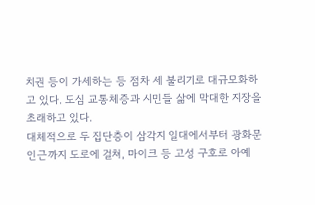치권 등이 가세하는 등 점차 세 불리기로 대규모화하고 있다. 도심 교통체증과 시민들 삶에 막대한 지장을 초래하고 있다.
대체적으로 두 집단층이 삼각지 일대에서부터 광화문 인근까지 도로에 걸쳐, 마이크 등 고성 구호로 아예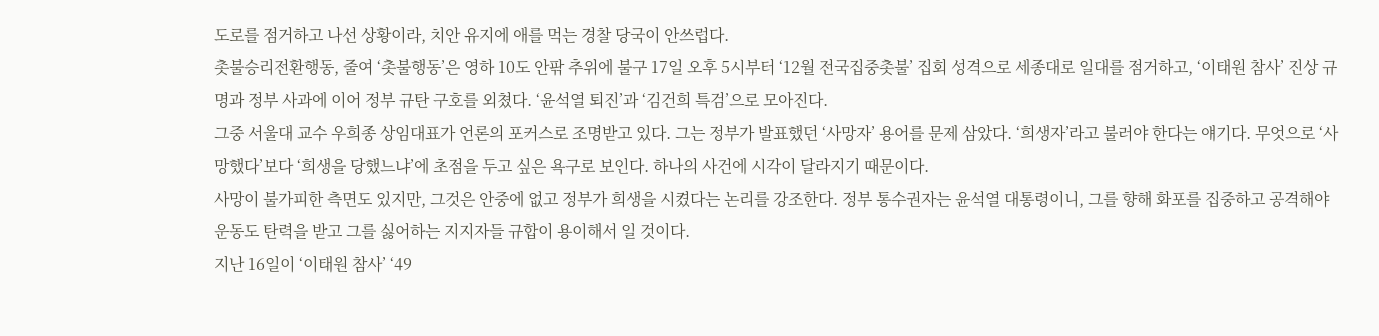도로를 점거하고 나선 상황이라, 치안 유지에 애를 먹는 경찰 당국이 안쓰럽다.
촛불승리전환행동, 줄여 ‘촛불행동’은 영하 10도 안팎 추위에 불구 17일 오후 5시부터 ‘12월 전국집중촛불’ 집회 성격으로 세종대로 일대를 점거하고, ‘이태원 참사’ 진상 규명과 정부 사과에 이어 정부 규탄 구호를 외쳤다. ‘윤석열 퇴진’과 ‘김건희 특검’으로 모아진다.
그중 서울대 교수 우희종 상임대표가 언론의 포커스로 조명받고 있다. 그는 정부가 발표했던 ‘사망자’ 용어를 문제 삼았다. ‘희생자’라고 불러야 한다는 얘기다. 무엇으로 ‘사망했다’보다 ‘희생을 당했느냐’에 초점을 두고 싶은 욕구로 보인다. 하나의 사건에 시각이 달라지기 때문이다.
사망이 불가피한 측면도 있지만, 그것은 안중에 없고 정부가 희생을 시켰다는 논리를 강조한다. 정부 통수권자는 윤석열 대통령이니, 그를 향해 화포를 집중하고 공격해야 운동도 탄력을 받고 그를 싫어하는 지지자들 규합이 용이해서 일 것이다.
지난 16일이 ‘이태원 참사’ ‘49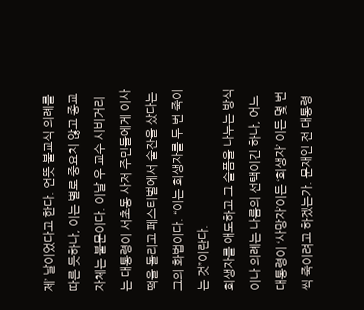제’ 날이었다고 한다. 언뜻 불교식 의례를 따른 듯하나, 이는 별로 중요치 않고 종교 자체는 불문이다. 이날 우 교수 시비거리는 대통령이 서초동 사저 주민들에게 이사떡을 돌리고 페스티벌에서 술잔을 샀다는 그의 화법이다. “이는 희생자를 두 번 죽이는 것”이란다.
희생자를 애도하고 그 슬픔을 나누는 방식이나 의례는 나름의 선택이긴 하나, 어느 대통령이 ‘사망자’이든 ‘희생자’ 이든 몇 번씩 죽이려고 하겠는가. 문재인 전 대통령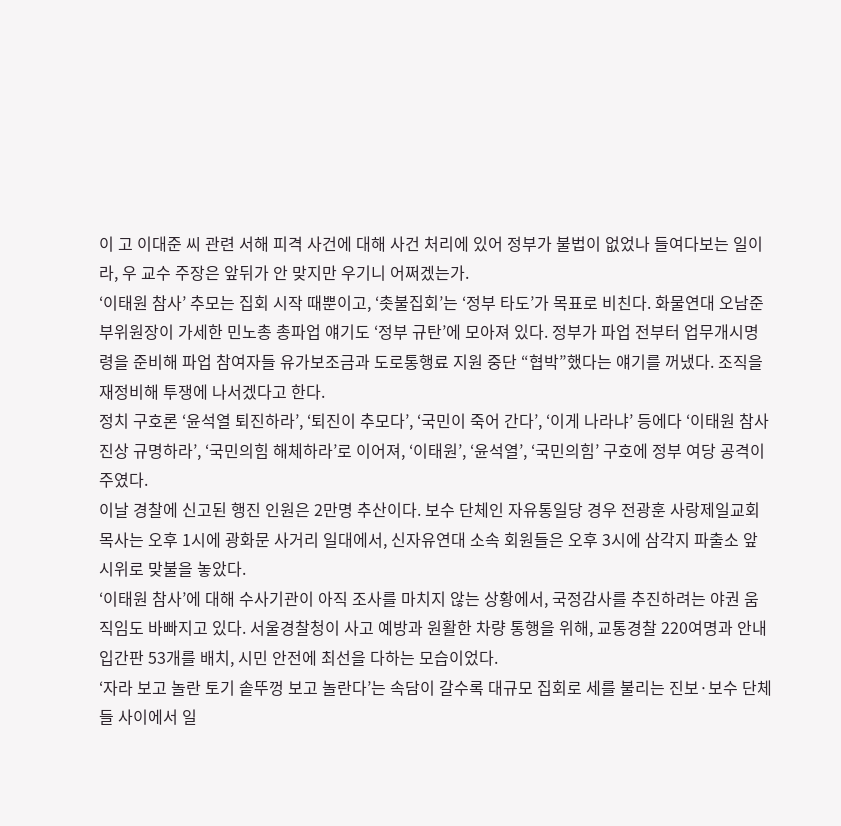이 고 이대준 씨 관련 서해 피격 사건에 대해 사건 처리에 있어 정부가 불법이 없었나 들여다보는 일이라, 우 교수 주장은 앞뒤가 안 맞지만 우기니 어쩌겠는가.
‘이태원 참사’ 추모는 집회 시작 때뿐이고, ‘촛불집회’는 ‘정부 타도’가 목표로 비친다. 화물연대 오남준 부위원장이 가세한 민노총 총파업 얘기도 ‘정부 규탄’에 모아져 있다. 정부가 파업 전부터 업무개시명령을 준비해 파업 참여자들 유가보조금과 도로통행료 지원 중단 “협박”했다는 얘기를 꺼냈다. 조직을 재정비해 투쟁에 나서겠다고 한다.
정치 구호론 ‘윤석열 퇴진하라’, ‘퇴진이 추모다’, ‘국민이 죽어 간다’, ‘이게 나라냐’ 등에다 ‘이태원 참사 진상 규명하라’, ‘국민의힘 해체하라’로 이어져, ‘이태원’, ‘윤석열’, ‘국민의힘’ 구호에 정부 여당 공격이 주였다.
이날 경찰에 신고된 행진 인원은 2만명 추산이다. 보수 단체인 자유통일당 경우 전광훈 사랑제일교회 목사는 오후 1시에 광화문 사거리 일대에서, 신자유연대 소속 회원들은 오후 3시에 삼각지 파출소 앞 시위로 맞불을 놓았다.
‘이태원 참사’에 대해 수사기관이 아직 조사를 마치지 않는 상황에서, 국정감사를 추진하려는 야권 움직임도 바빠지고 있다. 서울경찰청이 사고 예방과 원활한 차량 통행을 위해, 교통경찰 220여명과 안내입간판 53개를 배치, 시민 안전에 최선을 다하는 모습이었다.
‘자라 보고 놀란 토기 솥뚜껑 보고 놀란다’는 속담이 갈수록 대규모 집회로 세를 불리는 진보·보수 단체들 사이에서 일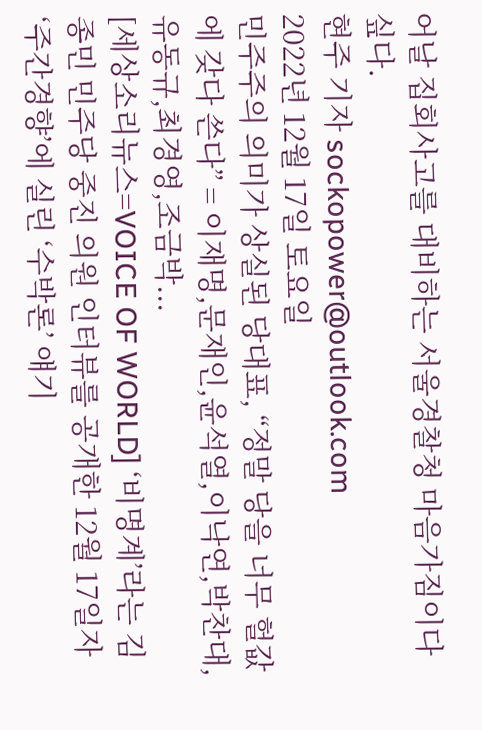어날 집회사고를 대비하는 서울경찰청 마음가짐이다 싶다.
현주 기자 sockopower@outlook.com
2022년 12월 17일 토요일
민주주의 의미가 상실된 당대표, “정말 당을 너무 헐값에 갖다 쓴다” = 이재명,문재인,윤석열,이낙연,박찬대,유동규,최경영,조금박...
[세상소리뉴스=VOICE OF WORLD] ‘비명계’라는 김종민 민주당 중진 의원 인터뷰를 공개한 12월 17일자 ‘주간경향’에 실린 ‘수박론’ 얘기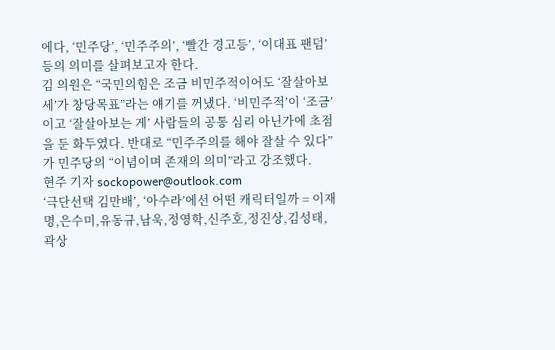에다, ‘민주당’, ‘민주주의’, ‘빨간 경고등’, ‘이대표 팬덤’ 등의 의미를 살펴보고자 한다.
김 의원은 “국민의힘은 조금 비민주적이어도 ‘잘살아보세’가 창당목표”라는 얘기를 꺼냈다. ‘비민주적’이 ‘조금’이고 ‘잘살아보는 게’ 사람들의 공통 심리 아닌가에 초점을 둔 화두였다. 반대로 “민주주의를 해야 잘살 수 있다”가 민주당의 “이념이며 존재의 의미”라고 강조했다.
현주 기자 sockopower@outlook.com
‘극단선택 김만배’, ‘아수라’에선 어떤 캐릭터일까 = 이재명,은수미,유동규,남욱,정영학,신주호,정진상,김성태,곽상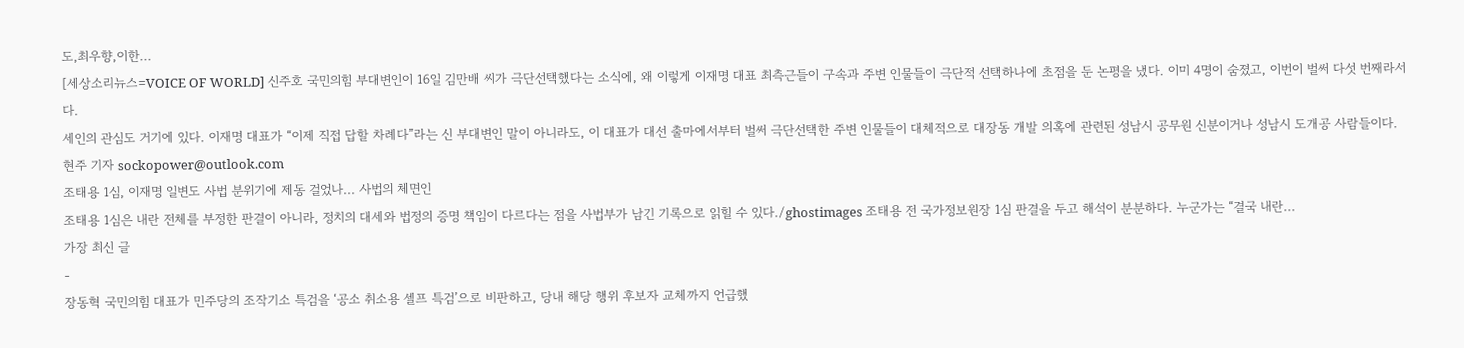도,최우향,이한...
[세상소리뉴스=VOICE OF WORLD] 신주호 국민의힘 부대변인이 16일 김만배 씨가 극단선택했다는 소식에, 왜 이렇게 이재명 대표 최측근들이 구속과 주변 인물들이 극단적 선택하나에 초점을 둔 논평을 냈다. 이미 4명이 숨졌고, 이번이 벌써 다섯 번째라서다.
세인의 관심도 거기에 있다. 이재명 대표가 “이제 직접 답할 차례다”라는 신 부대변인 말이 아니라도, 이 대표가 대선 출마에서부터 벌써 극단선택한 주변 인물들이 대체적으로 대장동 개발 의혹에 관련된 성남시 공무원 신분이거나 성남시 도개공 사람들이다.
현주 기자 sockopower@outlook.com
조태용 1심, 이재명 일변도 사법 분위기에 제동 걸었나... 사법의 체면인
조태용 1심은 내란 전체를 부정한 판결이 아니라, 정치의 대세와 법정의 증명 책임이 다르다는 점을 사법부가 남긴 기록으로 읽힐 수 있다./ghostimages 조태용 전 국가정보원장 1심 판결을 두고 해석이 분분하다. 누군가는 “결국 내란...
가장 최신 글
-
장동혁 국민의힘 대표가 민주당의 조작기소 특검을 ‘공소 취소용 셀프 특검’으로 비판하고, 당내 해당 행위 후보자 교체까지 언급했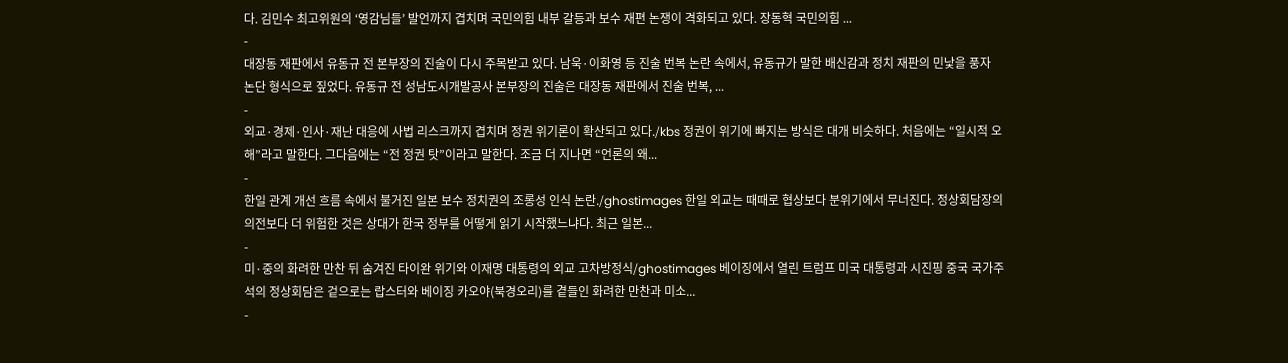다. 김민수 최고위원의 ‘영감님들’ 발언까지 겹치며 국민의힘 내부 갈등과 보수 재편 논쟁이 격화되고 있다. 장동혁 국민의힘 ...
-
대장동 재판에서 유동규 전 본부장의 진술이 다시 주목받고 있다. 남욱·이화영 등 진술 번복 논란 속에서, 유동규가 말한 배신감과 정치 재판의 민낯을 풍자 논단 형식으로 짚었다. 유동규 전 성남도시개발공사 본부장의 진술은 대장동 재판에서 진술 번복, ...
-
외교·경제·인사·재난 대응에 사법 리스크까지 겹치며 정권 위기론이 확산되고 있다./kbs 정권이 위기에 빠지는 방식은 대개 비슷하다. 처음에는 “일시적 오해”라고 말한다. 그다음에는 “전 정권 탓”이라고 말한다. 조금 더 지나면 “언론의 왜...
-
한일 관계 개선 흐름 속에서 불거진 일본 보수 정치권의 조롱성 인식 논란./ghostimages 한일 외교는 때때로 협상보다 분위기에서 무너진다. 정상회담장의 의전보다 더 위험한 것은 상대가 한국 정부를 어떻게 읽기 시작했느냐다. 최근 일본...
-
미·중의 화려한 만찬 뒤 숨겨진 타이완 위기와 이재명 대통령의 외교 고차방정식/ghostimages 베이징에서 열린 트럼프 미국 대통령과 시진핑 중국 국가주석의 정상회담은 겉으로는 랍스터와 베이징 카오야(북경오리)를 곁들인 화려한 만찬과 미소...
-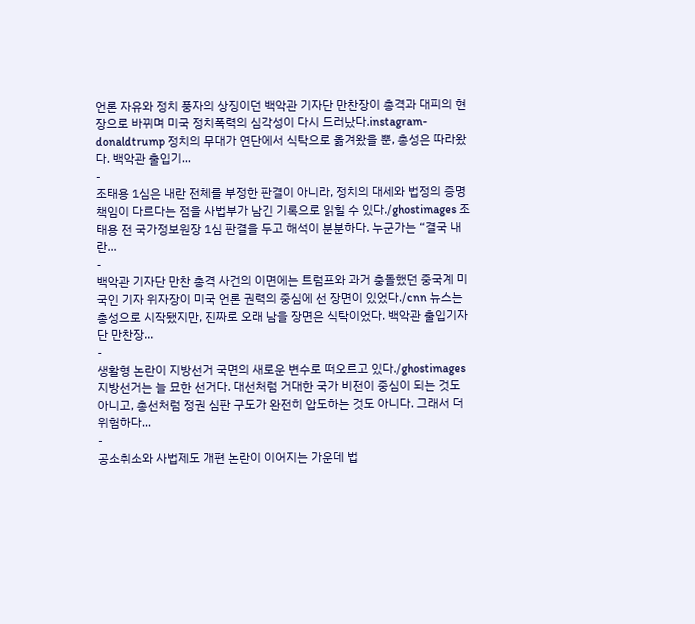언론 자유와 정치 풍자의 상징이던 백악관 기자단 만찬장이 총격과 대피의 현장으로 바뀌며 미국 정치폭력의 심각성이 다시 드러났다.instagram-donaldtrump 정치의 무대가 연단에서 식탁으로 옮겨왔을 뿐, 총성은 따라왔다. 백악관 출입기...
-
조태용 1심은 내란 전체를 부정한 판결이 아니라, 정치의 대세와 법정의 증명 책임이 다르다는 점을 사법부가 남긴 기록으로 읽힐 수 있다./ghostimages 조태용 전 국가정보원장 1심 판결을 두고 해석이 분분하다. 누군가는 “결국 내란...
-
백악관 기자단 만찬 총격 사건의 이면에는 트럼프와 과거 충돌했던 중국계 미국인 기자 위자장이 미국 언론 권력의 중심에 선 장면이 있었다./cnn 뉴스는 총성으로 시작됐지만, 진짜로 오래 남을 장면은 식탁이었다. 백악관 출입기자단 만찬장...
-
생활형 논란이 지방선거 국면의 새로운 변수로 떠오르고 있다./ghostimages 지방선거는 늘 묘한 선거다. 대선처럼 거대한 국가 비전이 중심이 되는 것도 아니고, 총선처럼 정권 심판 구도가 완전히 압도하는 것도 아니다. 그래서 더 위험하다...
-
공소취소와 사법제도 개편 논란이 이어지는 가운데 법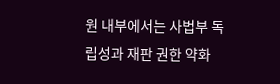원 내부에서는 사법부 독립성과 재판 권한 약화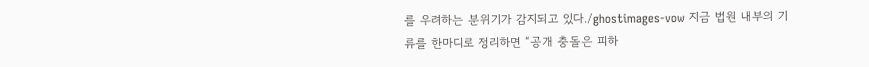를 우려하는 분위기가 감지되고 있다./ghostimages-vow 지금 법원 내부의 기류를 한마디로 정리하면 “공개 충돌은 피하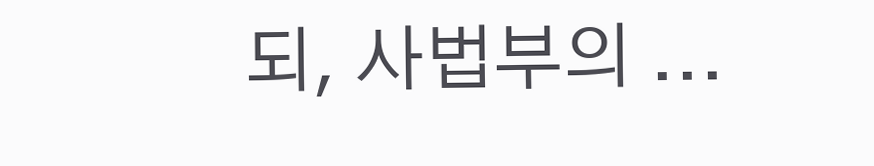되, 사법부의 ...